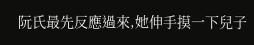阮氏最先反應過來,她伸手摸一下兒子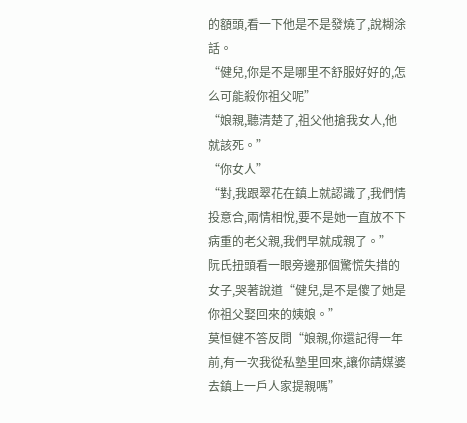的額頭,看一下他是不是發燒了,說糊涂話。
“健兒,你是不是哪里不舒服好好的,怎么可能殺你祖父呢”
“娘親,聽清楚了,祖父他搶我女人,他就該死。”
“你女人”
“對,我跟翠花在鎮上就認識了,我們情投意合,兩情相悅,要不是她一直放不下病重的老父親,我們早就成親了。”
阮氏扭頭看一眼旁邊那個驚慌失措的女子,哭著說道“健兒,是不是傻了她是你祖父娶回來的姨娘。”
莫恒健不答反問“娘親,你還記得一年前,有一次我從私塾里回來,讓你請媒婆去鎮上一戶人家提親嗎”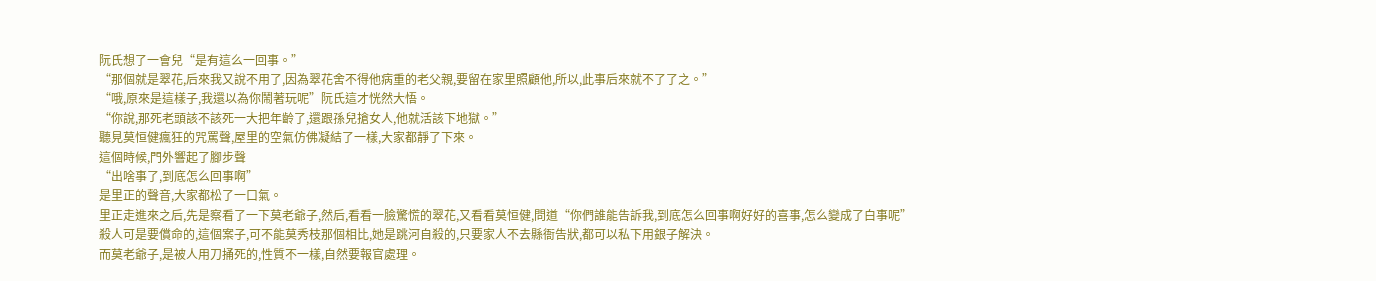阮氏想了一會兒“是有這么一回事。”
“那個就是翠花,后來我又說不用了,因為翠花舍不得他病重的老父親,要留在家里照顧他,所以,此事后來就不了了之。”
“哦,原來是這樣子,我還以為你鬧著玩呢”阮氏這才恍然大悟。
“你說,那死老頭該不該死一大把年齡了,還跟孫兒搶女人,他就活該下地獄。”
聽見莫恒健瘋狂的咒罵聲,屋里的空氣仿佛凝結了一樣,大家都靜了下來。
這個時候,門外響起了腳步聲
“出啥事了,到底怎么回事啊”
是里正的聲音,大家都松了一口氣。
里正走進來之后,先是察看了一下莫老爺子,然后,看看一臉驚慌的翠花,又看看莫恒健,問道“你們誰能告訴我,到底怎么回事啊好好的喜事,怎么變成了白事呢”
殺人可是要償命的,這個案子,可不能莫秀枝那個相比,她是跳河自殺的,只要家人不去縣衙告狀,都可以私下用銀子解決。
而莫老爺子,是被人用刀捅死的,性質不一樣,自然要報官處理。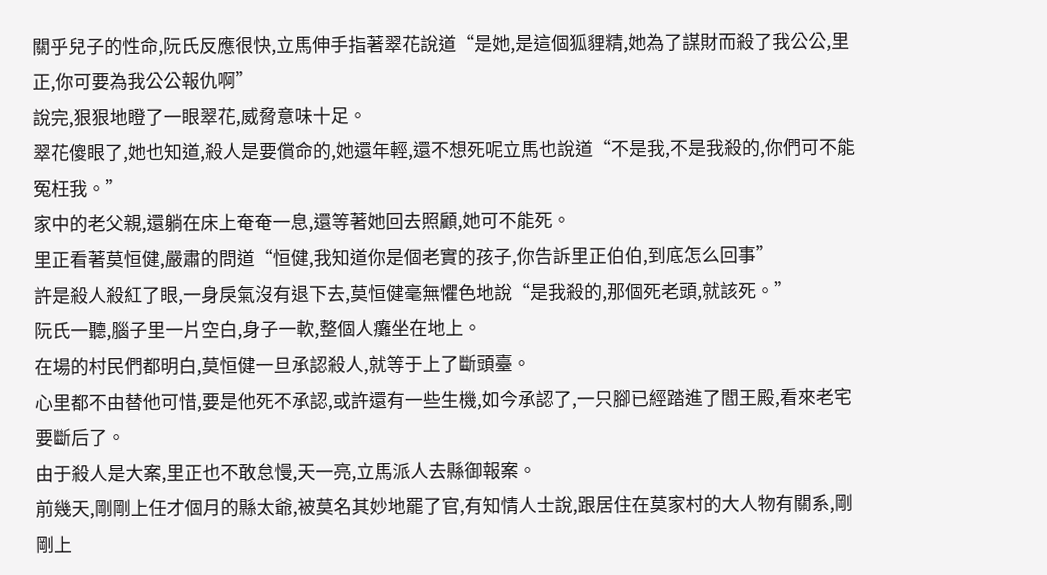關乎兒子的性命,阮氏反應很快,立馬伸手指著翠花說道“是她,是這個狐貍精,她為了謀財而殺了我公公,里正,你可要為我公公報仇啊”
說完,狠狠地瞪了一眼翠花,威脅意味十足。
翠花傻眼了,她也知道,殺人是要償命的,她還年輕,還不想死呢立馬也說道“不是我,不是我殺的,你們可不能冤枉我。”
家中的老父親,還躺在床上奄奄一息,還等著她回去照顧,她可不能死。
里正看著莫恒健,嚴肅的問道“恒健,我知道你是個老實的孩子,你告訴里正伯伯,到底怎么回事”
許是殺人殺紅了眼,一身戾氣沒有退下去,莫恒健毫無懼色地說“是我殺的,那個死老頭,就該死。”
阮氏一聽,腦子里一片空白,身子一軟,整個人癱坐在地上。
在場的村民們都明白,莫恒健一旦承認殺人,就等于上了斷頭臺。
心里都不由替他可惜,要是他死不承認,或許還有一些生機,如今承認了,一只腳已經踏進了閻王殿,看來老宅要斷后了。
由于殺人是大案,里正也不敢怠慢,天一亮,立馬派人去縣御報案。
前幾天,剛剛上任才個月的縣太爺,被莫名其妙地罷了官,有知情人士說,跟居住在莫家村的大人物有關系,剛剛上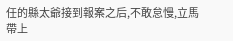任的縣太爺接到報案之后,不敢怠慢,立馬帶上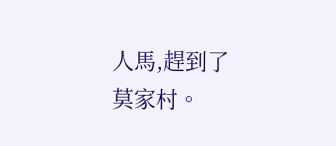人馬,趕到了莫家村。